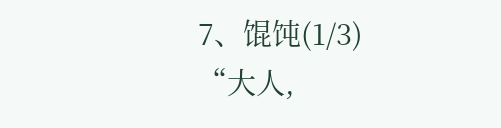7、馄饨(1/3)
“大人,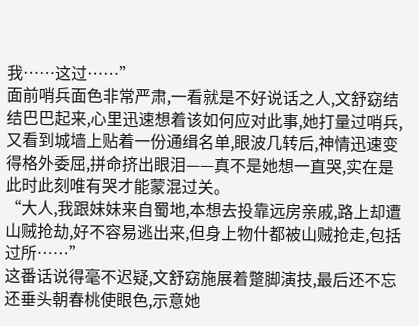我……这过……”
面前哨兵面色非常严肃,一看就是不好说话之人,文舒窈结结巴巴起来,心里迅速想着该如何应对此事,她打量过哨兵,又看到城墙上贴着一份通缉名单,眼波几转后,神情迅速变得格外委屈,拼命挤出眼泪——真不是她想一直哭,实在是此时此刻唯有哭才能蒙混过关。
“大人,我跟妹妹来自蜀地,本想去投靠远房亲戚,路上却遭山贼抢劫,好不容易逃出来,但身上物什都被山贼抢走,包括过所……”
这番话说得毫不迟疑,文舒窈施展着蹩脚演技,最后还不忘还垂头朝春桃使眼色,示意她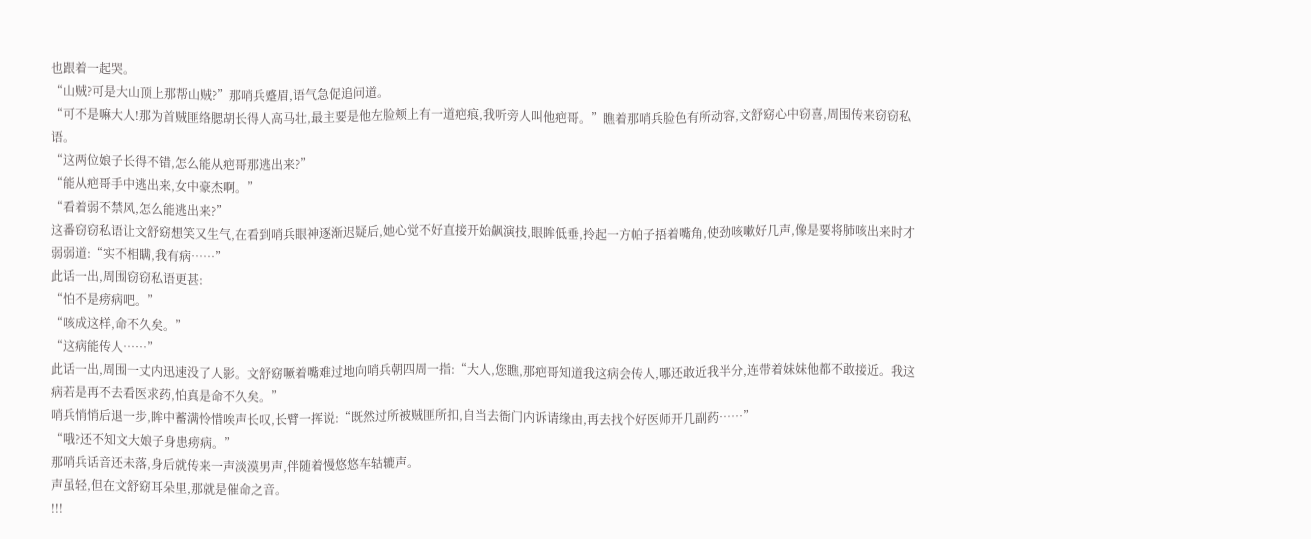也跟着一起哭。
“山贼?可是大山顶上那帮山贼?”那哨兵蹙眉,语气急促追问道。
“可不是嘛大人!那为首贼匪络腮胡长得人高马壮,最主要是他左脸颊上有一道疤痕,我听旁人叫他疤哥。”瞧着那哨兵脸色有所动容,文舒窈心中窃喜,周围传来窃窃私语。
“这两位娘子长得不错,怎么能从疤哥那逃出来?”
“能从疤哥手中逃出来,女中豪杰啊。”
“看着弱不禁风,怎么能逃出来?”
这番窃窃私语让文舒窈想笑又生气,在看到哨兵眼神逐渐迟疑后,她心觉不好直接开始飙演技,眼眸低垂,拎起一方帕子捂着嘴角,使劲咳嗽好几声,像是要将肺咳出来时才弱弱道:“实不相瞒,我有病……”
此话一出,周围窃窃私语更甚:
“怕不是痨病吧。”
“咳成这样,命不久矣。”
“这病能传人……”
此话一出,周围一丈内迅速没了人影。文舒窈噘着嘴难过地向哨兵朝四周一指:“大人,您瞧,那疤哥知道我这病会传人,哪还敢近我半分,连带着妹妹他都不敢接近。我这病若是再不去看医求药,怕真是命不久矣。”
哨兵悄悄后退一步,眸中蓄满怜惜唉声长叹,长臂一挥说:“既然过所被贼匪所扣,自当去衙门内诉请缘由,再去找个好医师开几副药……”
“哦?还不知文大娘子身患痨病。”
那哨兵话音还未落,身后就传来一声淡漠男声,伴随着慢悠悠车轱辘声。
声虽轻,但在文舒窈耳朵里,那就是催命之音。
!!!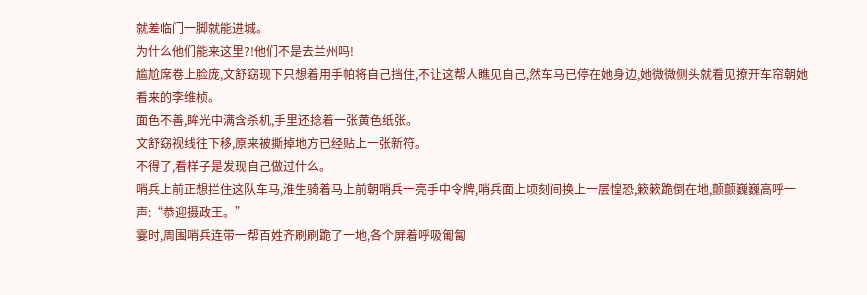就差临门一脚就能进城。
为什么他们能来这里?!他们不是去兰州吗!
尴尬席卷上脸庞,文舒窈现下只想着用手帕将自己挡住,不让这帮人瞧见自己,然车马已停在她身边,她微微侧头就看见撩开车帘朝她看来的李维桢。
面色不善,眸光中满含杀机,手里还捻着一张黄色纸张。
文舒窈视线往下移,原来被撕掉地方已经贴上一张新符。
不得了,看样子是发现自己做过什么。
哨兵上前正想拦住这队车马,淮生骑着马上前朝哨兵一亮手中令牌,哨兵面上顷刻间换上一层惶恐,簌簌跪倒在地,颤颤巍巍高呼一声:“恭迎摄政王。”
霎时,周围哨兵连带一帮百姓齐刷刷跪了一地,各个屏着呼吸匍匐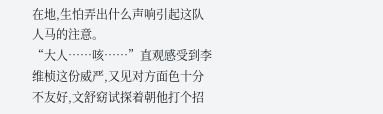在地,生怕弄出什么声响引起这队人马的注意。
“大人……咳……”直观感受到李维桢这份威严,又见对方面色十分不友好,文舒窈试探着朝他打个招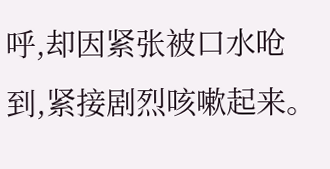呼,却因紧张被口水呛到,紧接剧烈咳嗽起来。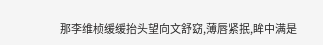那李维桢缓缓抬头望向文舒窈,薄唇紧抿,眸中满是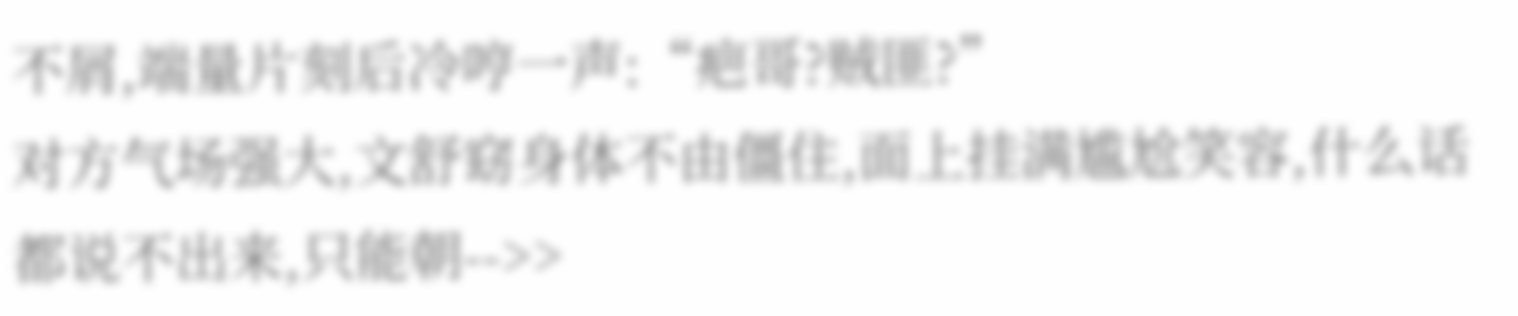不屑,端量片刻后冷哼一声:“疤哥?贼匪?”
对方气场强大,文舒窈身体不由僵住,面上挂满尴尬笑容,什么话都说不出来,只能朝-->>